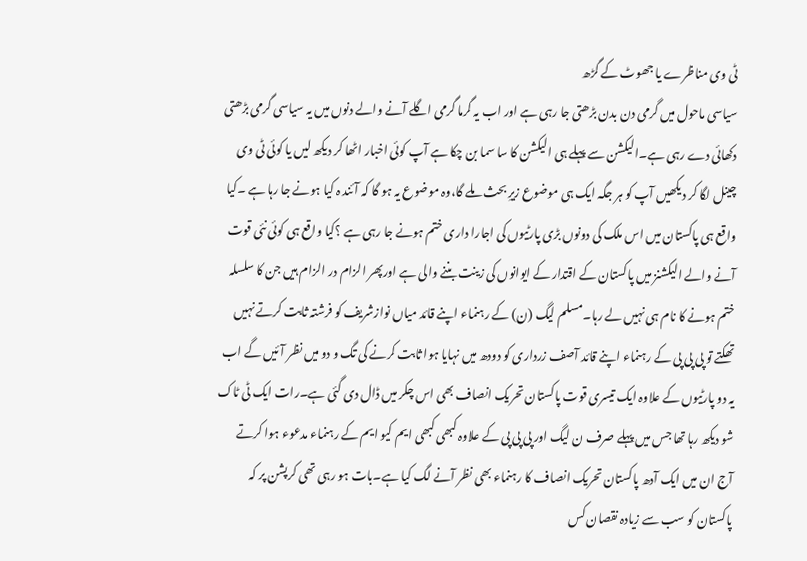ٹی وی مناظرے یا جھوٹ کے گڑھ
سیاسی ماحول میں گرمی دن بدن بڑھتی جا رہی ہے اور اب یہ گرما گرمی اگلے آنے والے دنوں میں یہ سیاسی گرمی بڑھتی دکھائی دے رہی ہے۔الیکشن سے پہلے ہی الیکشن کا سا سما بن چکا ہے آپ کوئی اخبار اٹھا کر دیکھ لیں یا کوئی ٹی وی چینل لگا کر دیکھیں آپ کو ہر جگہ ایک ہی موضوع زیرِ بحث ملے گا،وہ موضوع یہ ہو گا کہ آئند ہ کیا ہونے جا رہا ہے ۔کیا واقع ہی پاکستان میں اس ملک کی دونوں بڑی پارٹیوں کی اجارا داری ختم ہونے جا رہی ہے ؟کیا واقع ہی کوئی نئی قوت آنے والے الیکشنز میں پاکستان کے اقتدار کے ایوانوں کی زینت بننے والی ہے اورپھر الزام در الزام ہیں جن کا سلسلہ ختم ہونے کا نام ہی نہیں لے رہا۔مسلم لیگ (ن) کے رہنماء اپنے قائد میاں نوازشریف کو فرشتہ ثابت کرتے نہیں تھکتے تو پی پی پی کے رہنماء اپنے قائد آصف زرداری کو دودھ میں نہایا ہوا ثابت کرنے کی تگ و دو میں نظر آئیں گے اب یہ دو پارٹیوں کے علاوہ ایک تیسری قوت پاکستان تحریک انصاف بھی اس چکر میں ڈال دی گئی ہے۔رات ایک ٹی ٹاک شو دیکھ رہا تھا جس میں پہلے صرف ن لیگ اور پی پی پی کے علاوہ کبھی کبھی ایم کیو ایم کے رہنماء مدعوء ہوا کرتے آج ان میں ایک آدھ پاکستان تحریک انصاف کا رہنماء بھی نظر آنے لگ کیا ہے۔بات ہو رہی تھی کرپشن پر کہ پاکستان کو سب سے زیادہ نقصان کس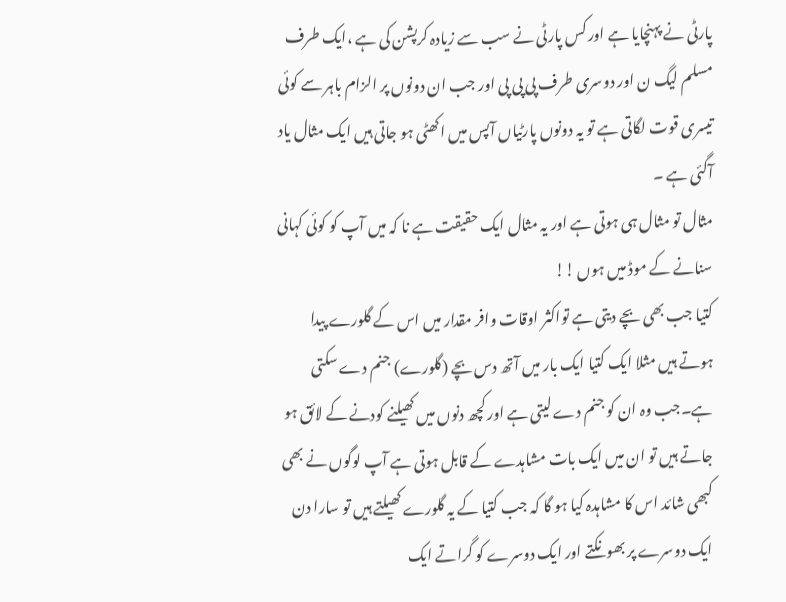پارٹی نے پہنچایا ہے اور کس پارٹی نے سب سے زیادہ کرپشن کی ہے ،ایک طرف مسلم لیگ ن اور دوسری طرف پی پی پی اور جب ان دونوں پر الزام باہر سے کوئی تیسری قوت لگاتی ہے تو یہ دونوں پارٹیاں آپس میں اکھٹی ہو جاتی ہیں ایک مثال یاد آگئی ہے ۔
مثال تو مثال ہی ہوتی ہے اور یہ مثال ایک حقیقت ہے نا کہ میں آپ کو کوئی کہانی سنانے کے موڈ میں ہوں !!
کتیا جب بھی بچے دیتی ہے تواکثر اوقات وافر مقدار میں اس کے گلورے پیدا ہوتے ہیں مثلا ایک کتیا ایک بار میں آتھ دس بچے (گلورے) جنم دے سکتی ہے۔جب وہ ان کو جنم دے لیتی ہے اور کچھ دنوں میں کھیلنے کودنے کے لائق ہو جاتے ہیں تو ان میں ایک بات مشاہدے کے قابل ہوتی ہے آپ لوگوں نے بھی کبھی شائد اس کا مشاہدہ کیا ہو گا کہ جب کتیا کے یہ گلورے کھیلتے ہیں تو سارا دن ایک دوسرے پر بھونکتے اور ایک دوسرے کو گراتے ایک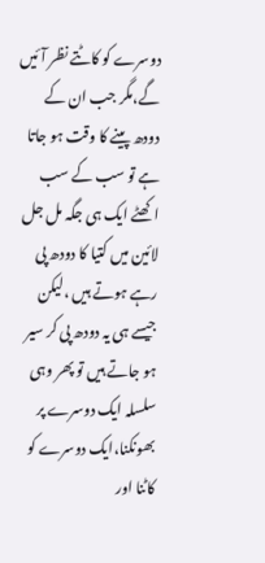دوسرے کو کاٹتے نظر آئیں گے،مگر جب ان کے دودھ پینے کا وقت ہو جاتا ہے تو سب کے سب اکھٹے ایک ہی جگہ مل جل لائین میں کتیا کا دودھ پی رہے ہوتے ہیں ،لیکن جیسے ہی یہ دودھ پی کر سیر ہو جاتے ہیں تو پھر وہی سلسلہ ایک دوسرے پر بھونکنا،ایک دوسرے کو کاٹنا اور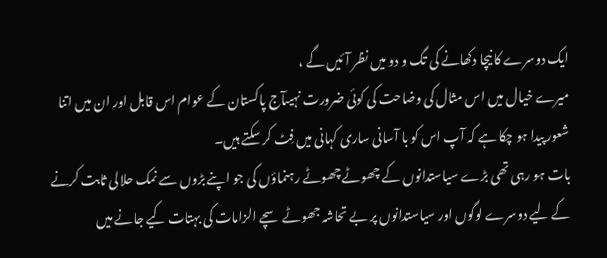ایک دوسرے کا نیچا دکھانے کی تگ و دو میں نظر آئیں گے ،
میرے خیال میں اس مثال کی وضاحت کی کوئی ضرورت نہیںآج پاکستان کے عوام اس قابل اور ان میں اتنا شعور پیدا ہو چکا ہے کہ آپ اس کو با آسانی ساری کہانی میں فِٹ کر سکتے ہیں۔
بات ہو رہی تھی بڑے سیاستدانوں کے چھوٹے چھوٹے رہنماؤں کی جو اپنے بڑوں سے نمک حلالی ثابت کرنے کے لیے دوسرے لوگوں اور سیاستدانوں پر بے تحاشہ جھوٹے سچے الزامات کی بہتات کیے جانے میں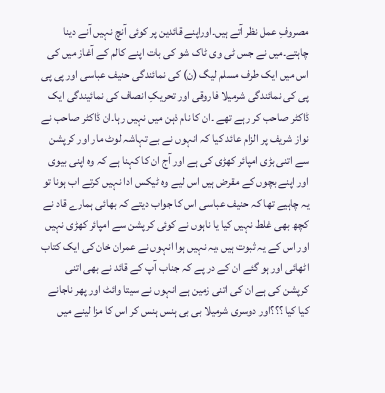مصروفِ عمل نظر آتے ہیں۔اوراپنے قائدین پر کوئی آنچ نہیں آنے دینا چاہتے۔میں نے جس ٹی وی ٹاک شو کی بات اپنے کالم کے آغاز میں کی اس میں ایک طرف مسلم لیگ (ن) کی نمائندگی حنیف عباسی اور پی پی پی کی نمائندگی شرمیلا فاروقی اور تحریکِ انصاف کی نمائیندگی ایک ڈاکٹر صاحب کر رہے تھے ۔ان کا نام ذہن میں نہیں رہا۔ان ڈاکٹر صاحب نے نواز شریف پر الزام عائد کیا کہ انہوں نے بے تہاشہ لوٹ مار اور کرپشن سے اتنی بڑی امپائر کھڑی کی ہے اور آج ان کا کہنا ہے کہ وہ اپنی بیوی اور اپنے بچوں کے مقرض ہیں اس لیے وہ ٹیکس ادا نہیں کرتے اب ہونا تو یہ چاہیے تھا کہ حنیف عباسی اس کا جواب دیتے کہ بھائی ہمارے قاد نے کچھ بھی غلط نہیں کیا یا ناہوں نے کوئی کرپشن سے امپائر کھڑی نہیں اور اس کے یہ ثبوت ہیں ،یہ نہیں ہوا انہوں نے عمران خان کی ایک کتاب اٹھائی اور ہو گئے ان کے در پے کہ جناب آپ کے قائد نے بھی اتنی کرپشن کی ہے ان کی اتنی زمین ہے انہوں نے سیتا وائٹ اور پھر ناجانے کیا کیا ؟؟؟اور دوسری شرمیلا بی بی ہنس ہنس کر اس کا مزا لینے میں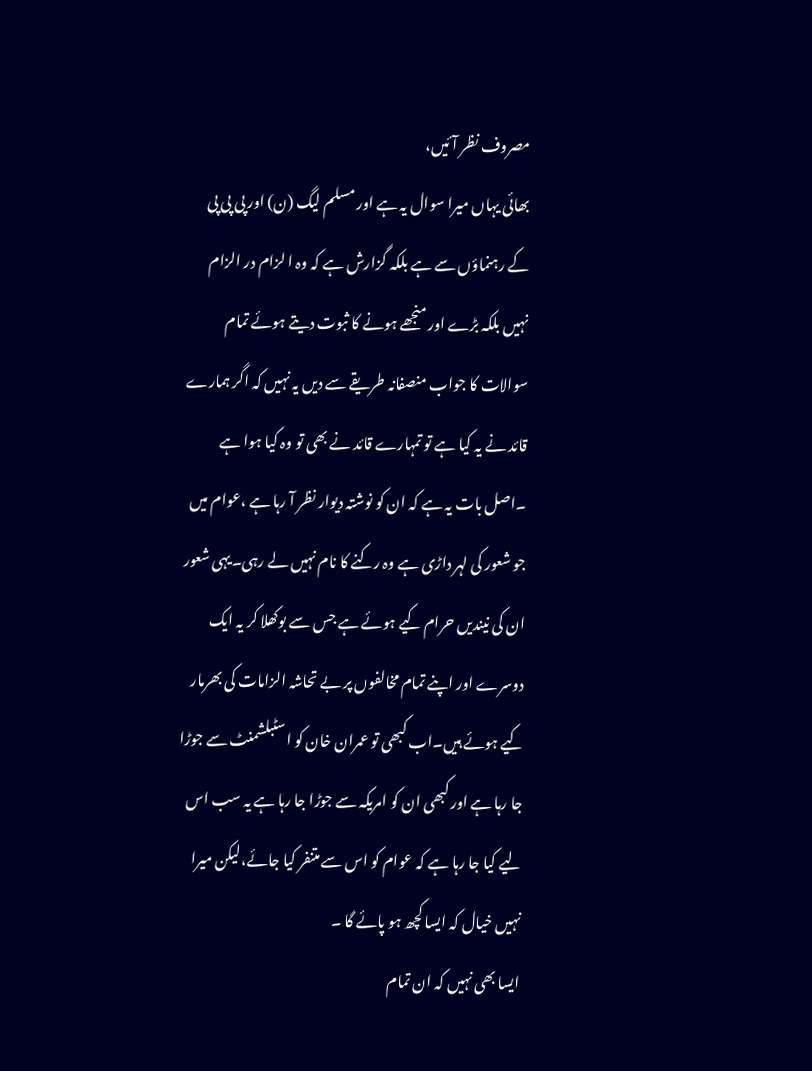مصروف نظر آئیں،
بھائی یہاں میرا سوال یہ ہے اور مسلم لیگ (ن) اور پی پی پی کے رہنماؤں سے ہے بلکہ گزارش ہے کہ وہ ا لزام در الزام نہیں بلکہ بڑے اور منجھے ہونے کا ثبوت دیتے ہوئے تمام سوالات کا جواب منصفانہ طریقے سے دیں یہ نہیں کہ اگر ہمارے قائد نے یہ کیا ہے تو تمہارے قائد نے بھی تو وہ کیا ہوا ہے ۔اصل بات یہ ہے کہ ان کو نوشتہ دیوار نظر آ رہا ہے ،عوام میں جو شعور کی لہر داڑی ہے وہ رکنے کا نام نہیں لے رہی۔یہی شعور ان کی نیندیں حرام کیے ہوئے ہے جس سے بوکھلا کر یہ ایک دوسرے اور اپنے تمام مخالفوں پر بے تحاشہ الزامات کی بھرمار کیے ہوئے ہیں۔اب کبھی تو عمران خان کو اسٹبلشمنٹ سے جوڑا جا رہا ہے اور کبھی ان کو امریکہ سے جوڑا جا رہا ہے یہ سب اس لیے کیا جا رہا ہے کہ عوام کو اس سے متنفر کیا جائے،لیکن میرا نہیں خیال کہ ایسا کچھ ہو پائے گا ۔
ایسا بھی نہیں کہ ان تمام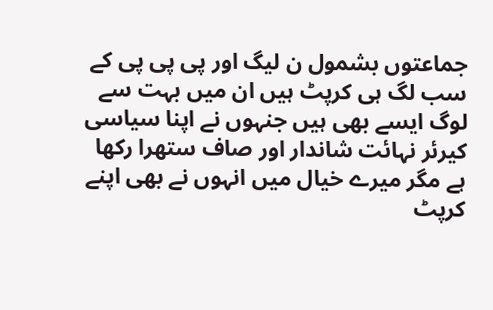جماعتوں بشمول ن لیگ اور پی پی پی کے سب لگ ہی کرپٹ ہیں ان میں بہت سے لوگ ایسے بھی ہیں جنہوں نے اپنا سیاسی کیرئر نہائت شاندار اور صاف ستھرا رکھا ہے مگر میرے خیال میں انہوں نے بھی اپنے کرپٹ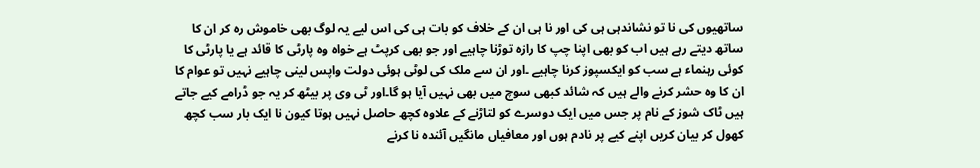ساتھیوں کی نا تو نشاندہی ہی کی اور نا ہی ان کے خلاف کو بات ہی کی اس لیے یہ لوگ بھی خاموش رہ کر ان کا ساتھ دیتے رہے ہیں اب کو بھی اپنا چپ کا رازہ توڑنا چاہیے اور جو بھی کرپٹ ہے خواہ وہ پارٹی کا قائد ہے یا پارٹی کا کوئی رہنماء ہے سب کو ایکسپوز کرنا چاہیے ۔اور ان سے ملک کی لوٹی ہوئی دولت واپس لینی چاہیے نہیں تو عوام کا ان کا وہ حشر کرنے والے ہیں کہ شائد کبھی سوچ میں بھی نہیں آیا ہو گا۔اور ٹی وی پر بیٹھ کر یہ جو ڈرامے کیے جاتے ہیں ٹاک شوز کے نام پر جس میں ایک دوسرے کو لتاڑنے کے علاوہ کچھ حاصل نہیں ہوتا کیون نا ایک بار سب کچھ کھول کر بیان کریں اپنے کیے پر نادم ہوں اور معافیاں مانگیں آئندہ نا کرنے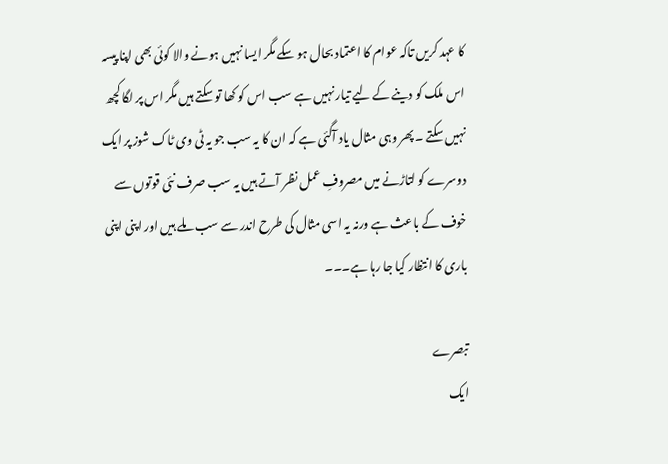کا عہد کریں تاکہ عوام کا اعتماد بحال ہو سکے مگر ایسا نہیں ہونے والا کوئی بھی اپنا پیسہ اس ملک کو دینے کے لیے تیار نہیں ہے سب اس کو کھا تو سکتے ہیں مگر اس پر لگا کچھ نہیں سکتے ۔پھر وہی مثال یاد آگئی ہے کہ ان کا یہ سب جو یہ ٹی وی ٹاک شوز پر ایک دوسرے کو لتاڑنے میں مصروفِ عمل نظر آتے ہیں یہ سب صرف نئی قوتوں سے خوف کے باعث ہے ورنہ یہ اسی مثال کی طرح اندر سے سب ملے ہیں اور اپنی اپنی باری کا انتظار کیا جا رہا ہے۔۔۔

تبصرے
ایک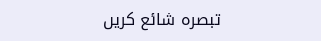تبصرہ شائع کریں